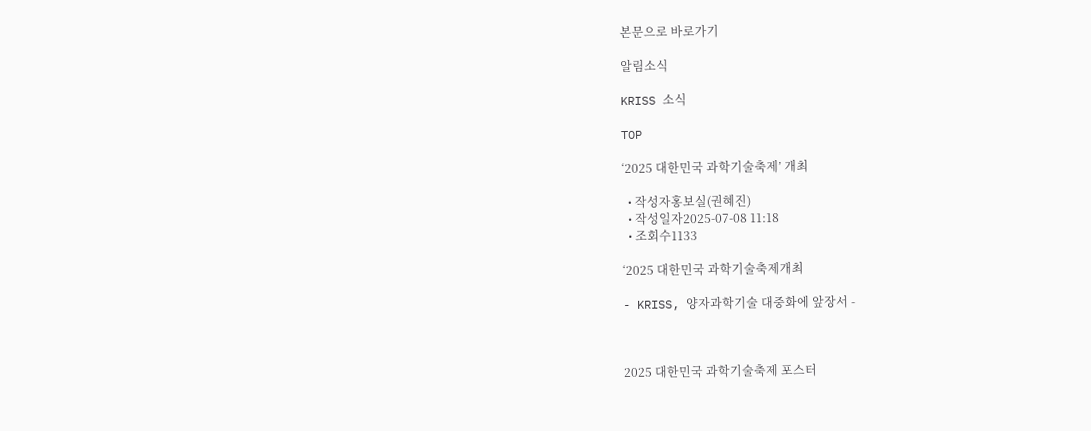본문으로 바로가기

알림소식

KRISS 소식

TOP

‘2025 대한민국 과학기술축제’ 개최

  • 작성자홍보실(권혜진)
  • 작성일자2025-07-08 11:18
  • 조회수1133

‘2025 대한민국 과학기술축제개최

- KRISS, 양자과학기술 대중화에 앞장서 -



2025 대한민국 과학기술축제 포스터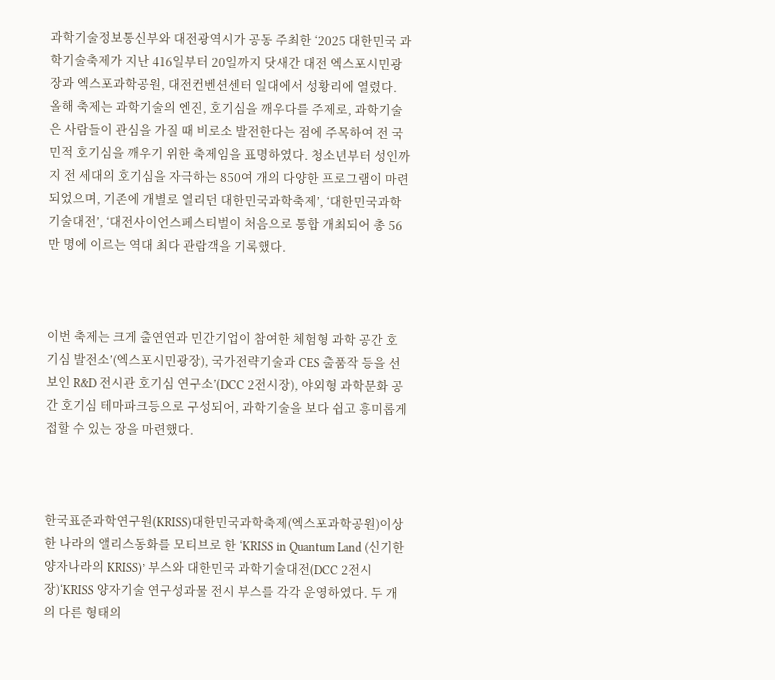과학기술정보통신부와 대전광역시가 공동 주최한 ‘2025 대한민국 과학기술축제가 지난 416일부터 20일까지 닷새간 대전 엑스포시민광장과 엑스포과학공원, 대전컨벤션센터 일대에서 성황리에 열렸다. 올해 축제는 과학기술의 엔진, 호기심을 깨우다를 주제로, 과학기술은 사람들이 관심을 가질 때 비로소 발전한다는 점에 주목하여 전 국민적 호기심을 깨우기 위한 축제임을 표명하였다. 청소년부터 성인까지 전 세대의 호기심을 자극하는 850여 개의 다양한 프로그램이 마련되었으며, 기존에 개별로 열리던 대한민국과학축제’, ‘대한민국과학기술대전’, ‘대전사이언스페스티벌이 처음으로 통합 개최되어 총 56만 명에 이르는 역대 최다 관람객을 기록했다.



이번 축제는 크게 출연연과 민간기업이 참여한 체험형 과학 공간 호기심 발전소’(엑스포시민광장), 국가전략기술과 CES 출품작 등을 선보인 R&D 전시관 호기심 연구소’(DCC 2전시장), 야외형 과학문화 공간 호기심 테마파크등으로 구성되어, 과학기술을 보다 쉽고 흥미롭게 접할 수 있는 장을 마련했다.



한국표준과학연구원(KRISS)대한민국과학축제(엑스포과학공원)이상한 나라의 앨리스동화를 모티브로 한 ‘KRISS in Quantum Land (신기한 양자나라의 KRISS)’ 부스와 대한민국 과학기술대전(DCC 2전시장)‘KRISS 양자기술 연구성과물 전시 부스를 각각 운영하였다. 두 개의 다른 형태의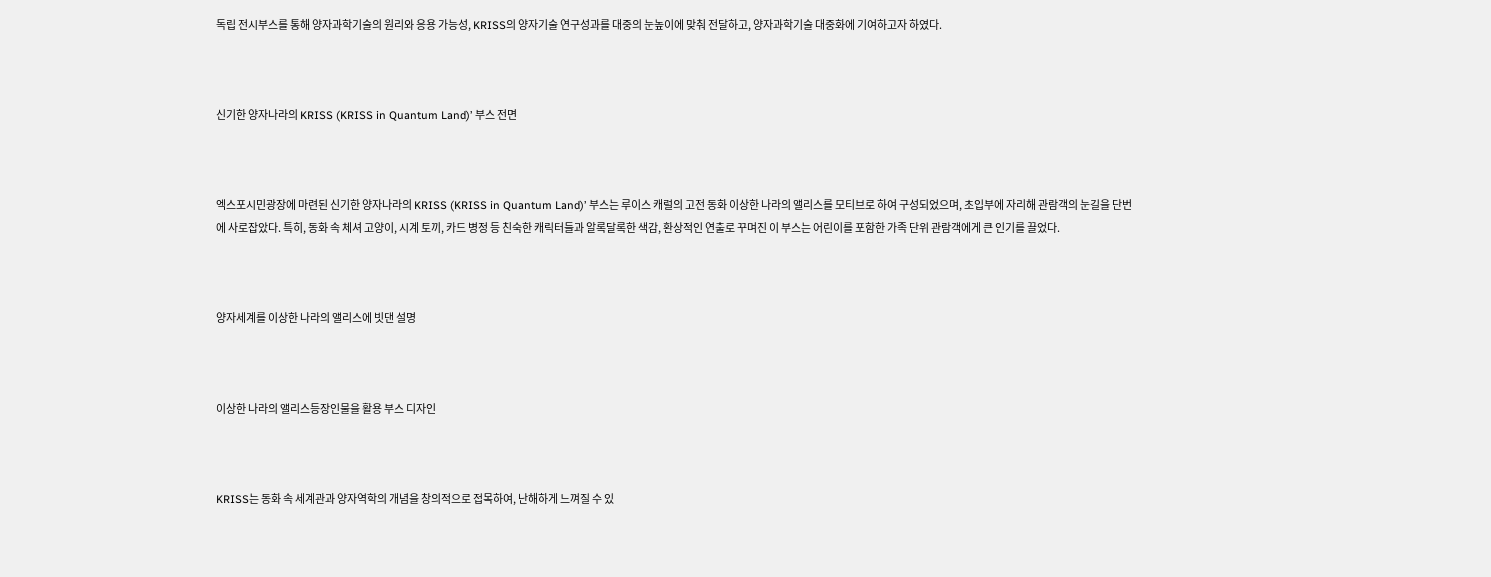독립 전시부스를 통해 양자과학기술의 원리와 응용 가능성, KRISS의 양자기술 연구성과를 대중의 눈높이에 맞춰 전달하고, 양자과학기술 대중화에 기여하고자 하였다.



신기한 양자나라의 KRISS (KRISS in Quantum Land)’ 부스 전면



엑스포시민광장에 마련된 신기한 양자나라의 KRISS (KRISS in Quantum Land)’ 부스는 루이스 캐럴의 고전 동화 이상한 나라의 앨리스를 모티브로 하여 구성되었으며, 초입부에 자리해 관람객의 눈길을 단번에 사로잡았다. 특히, 동화 속 체셔 고양이, 시계 토끼, 카드 병정 등 친숙한 캐릭터들과 알록달록한 색감, 환상적인 연출로 꾸며진 이 부스는 어린이를 포함한 가족 단위 관람객에게 큰 인기를 끌었다.



양자세계를 이상한 나라의 앨리스에 빗댄 설명



이상한 나라의 앨리스등장인물을 활용 부스 디자인



KRISS는 동화 속 세계관과 양자역학의 개념을 창의적으로 접목하여, 난해하게 느껴질 수 있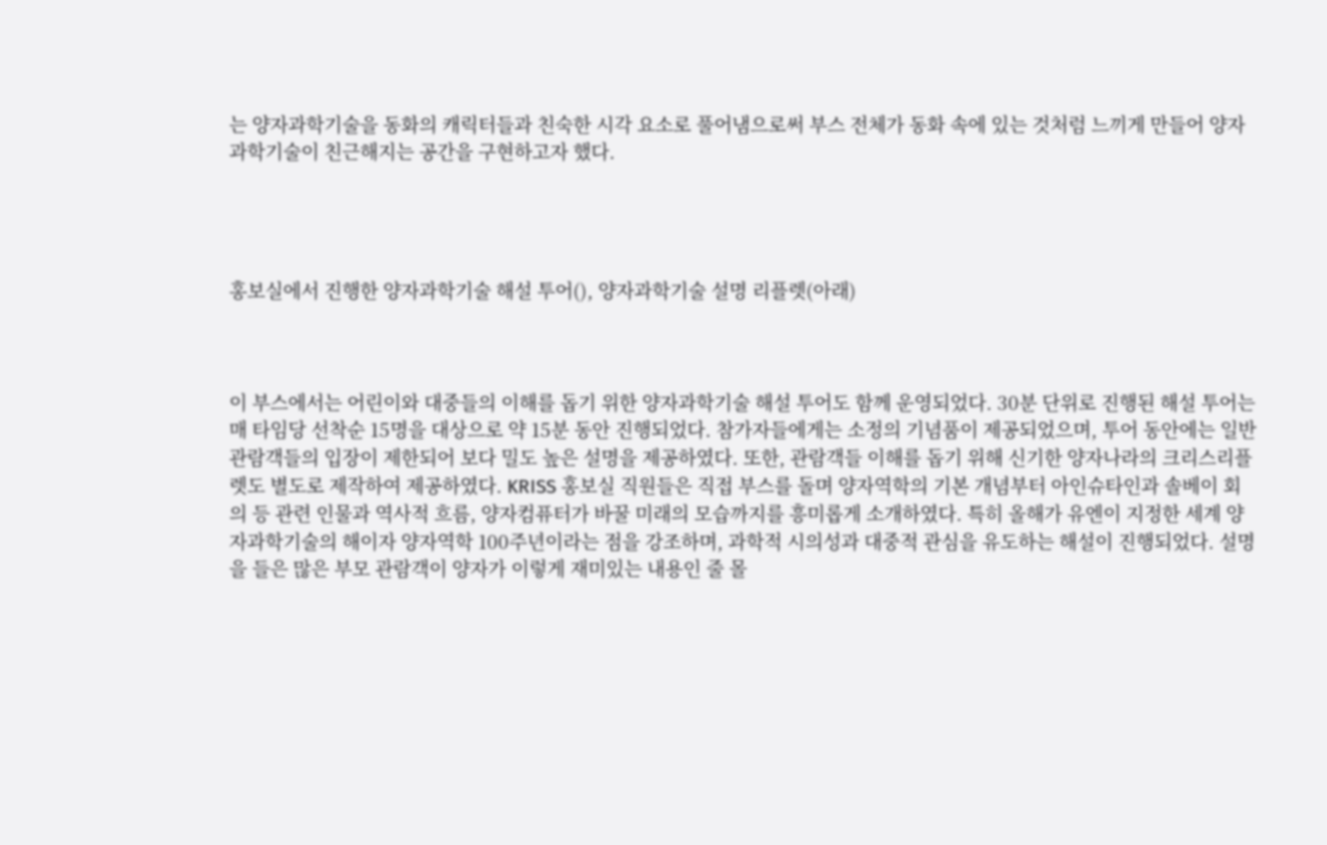는 양자과학기술을 동화의 캐릭터들과 친숙한 시각 요소로 풀어냄으로써 부스 전체가 동화 속에 있는 것처럼 느끼게 만들어 양자과학기술이 친근해지는 공간을 구현하고자 했다.




홍보실에서 진행한 양자과학기술 해설 투어(), 양자과학기술 설명 리플렛(아래)



이 부스에서는 어린이와 대중들의 이해를 돕기 위한 양자과학기술 해설 투어도 함께 운영되었다. 30분 단위로 진행된 해설 투어는 매 타임당 선착순 15명을 대상으로 약 15분 동안 진행되었다. 참가자들에게는 소정의 기념품이 제공되었으며, 투어 동안에는 일반 관람객들의 입장이 제한되어 보다 밀도 높은 설명을 제공하였다. 또한, 관람객들 이해를 돕기 위해 신기한 양자나라의 크리스리플렛도 별도로 제작하여 제공하였다. KRISS 홍보실 직원들은 직접 부스를 돌며 양자역학의 기본 개념부터 아인슈타인과 솔베이 회의 등 관련 인물과 역사적 흐름, 양자컴퓨터가 바꿀 미래의 모습까지를 흥미롭게 소개하였다. 특히 올해가 유엔이 지정한 세계 양자과학기술의 해이자 양자역학 100주년이라는 점을 강조하며, 과학적 시의성과 대중적 관심을 유도하는 해설이 진행되었다. 설명을 들은 많은 부모 관람객이 양자가 이렇게 재미있는 내용인 줄 몰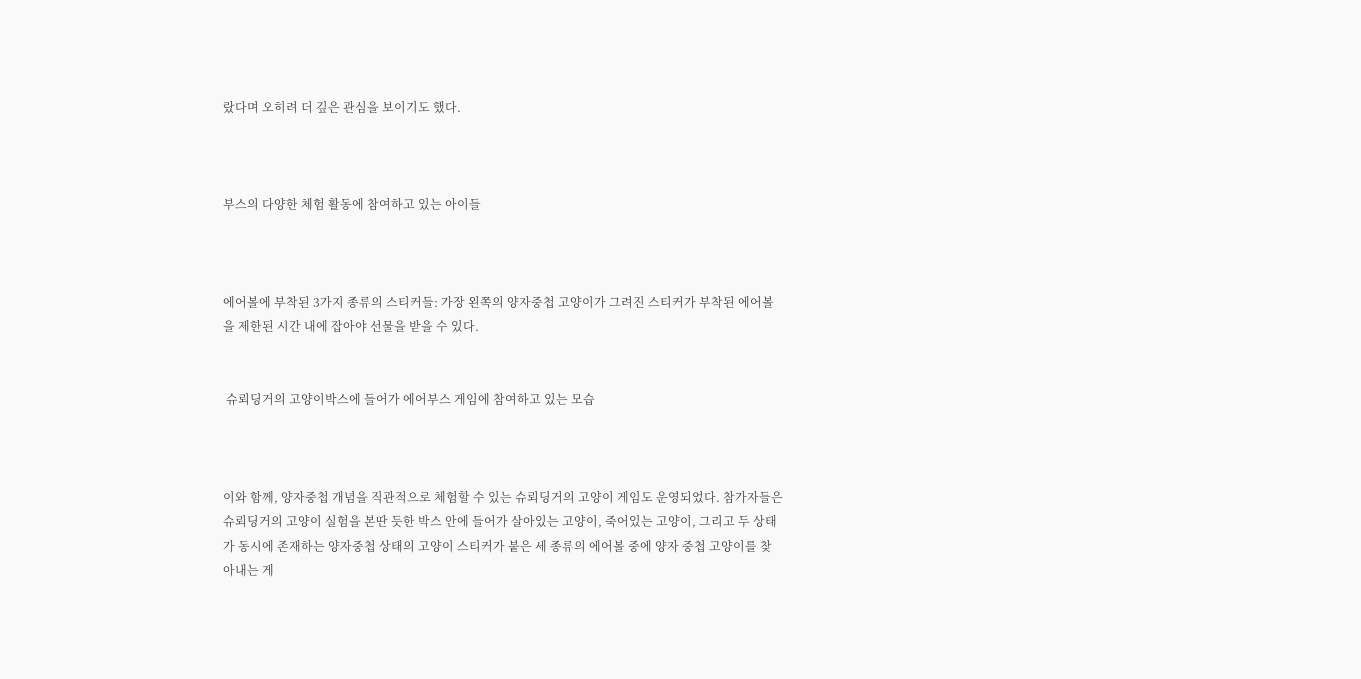랐다며 오히려 더 깊은 관심을 보이기도 했다.



부스의 다양한 체험 활동에 참여하고 있는 아이들



에어볼에 부착된 3가지 종류의 스티커들: 가장 왼쪽의 양자중첩 고양이가 그려진 스티커가 부착된 에어볼을 제한된 시간 내에 잡아야 선물을 받을 수 있다.


 슈뢰딩거의 고양이박스에 들어가 에어부스 게임에 참여하고 있는 모습



이와 함께, 양자중첩 개념을 직관적으로 체험할 수 있는 슈뢰딩거의 고양이 게임도 운영되었다. 참가자들은 슈뢰딩거의 고양이 실험을 본딴 듯한 박스 안에 들어가 살아있는 고양이, 죽어있는 고양이, 그리고 두 상태가 동시에 존재하는 양자중첩 상태의 고양이 스티커가 붙은 세 종류의 에어볼 중에 양자 중첩 고양이를 찾아내는 게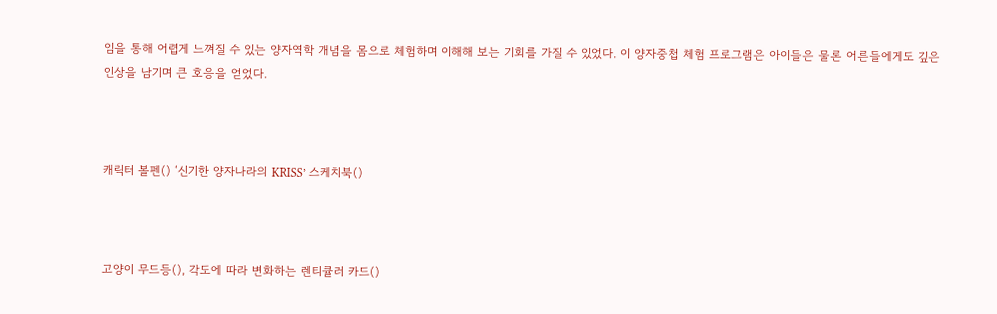임을 통해 어렵게 느껴질 수 있는 양자역학 개념을 몸으로 체험하며 이해해 보는 기회를 가질 수 있었다. 이 양자중첩 체험 프로그램은 아이들은 물론 어른들에게도 깊은 인상을 남기며 큰 호응을 얻었다.



캐릭터 볼펜() ‘신기한 양자나라의 KRISS’ 스케치북()



고양이 무드등(), 각도에 따라 변화하는 렌티큘러 카드()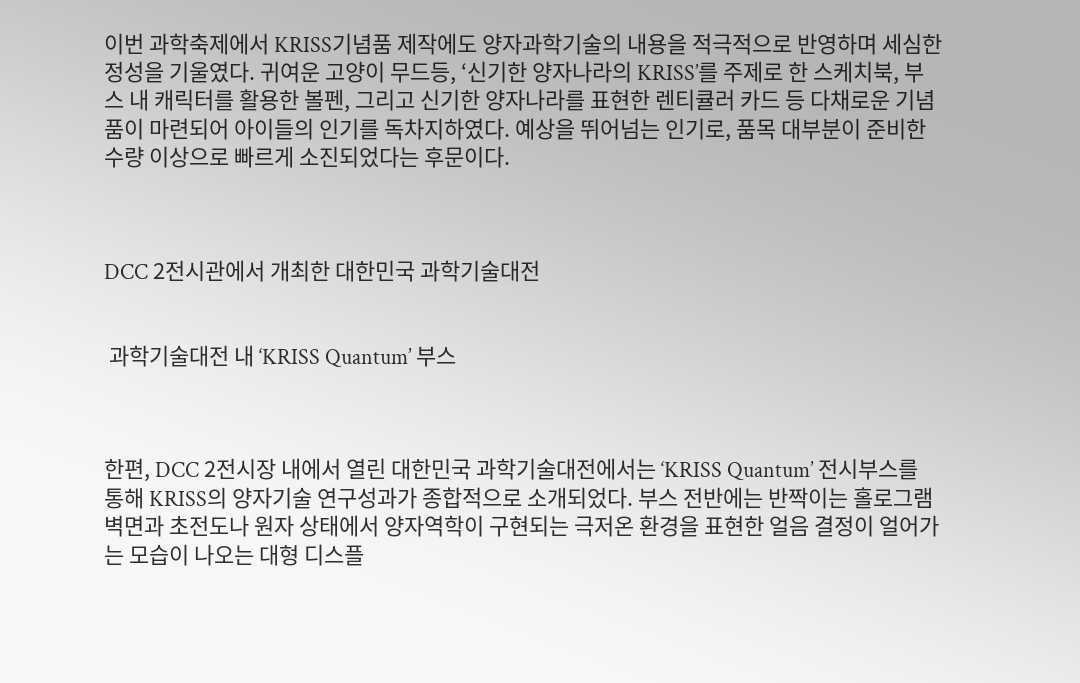이번 과학축제에서 KRISS기념품 제작에도 양자과학기술의 내용을 적극적으로 반영하며 세심한 정성을 기울였다. 귀여운 고양이 무드등, ‘신기한 양자나라의 KRISS’를 주제로 한 스케치북, 부스 내 캐릭터를 활용한 볼펜, 그리고 신기한 양자나라를 표현한 렌티큘러 카드 등 다채로운 기념품이 마련되어 아이들의 인기를 독차지하였다. 예상을 뛰어넘는 인기로, 품목 대부분이 준비한 수량 이상으로 빠르게 소진되었다는 후문이다.



DCC 2전시관에서 개최한 대한민국 과학기술대전


 과학기술대전 내 ‘KRISS Quantum’ 부스



한편, DCC 2전시장 내에서 열린 대한민국 과학기술대전에서는 ‘KRISS Quantum’ 전시부스를 통해 KRISS의 양자기술 연구성과가 종합적으로 소개되었다. 부스 전반에는 반짝이는 홀로그램 벽면과 초전도나 원자 상태에서 양자역학이 구현되는 극저온 환경을 표현한 얼음 결정이 얼어가는 모습이 나오는 대형 디스플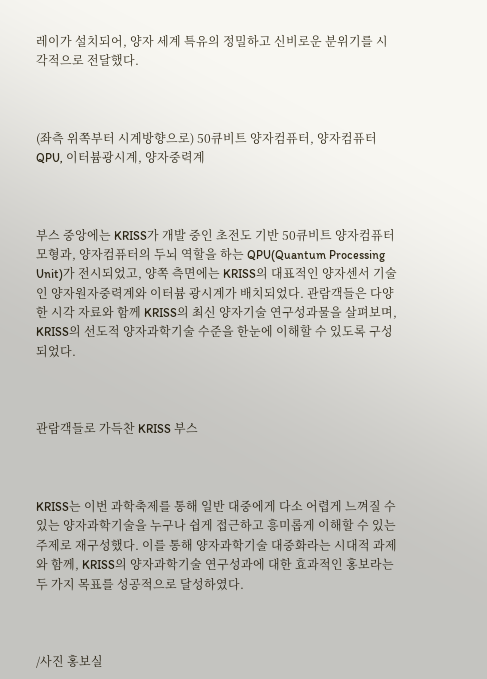레이가 설치되어, 양자 세계 특유의 정밀하고 신비로운 분위기를 시각적으로 전달했다.



(좌측 위쪽부터 시계방향으로) 50큐비트 양자컴퓨터, 양자컴퓨터 QPU, 이터븀광시계, 양자중력계



부스 중앙에는 KRISS가 개발 중인 초전도 기반 50큐비트 양자컴퓨터 모형과, 양자컴퓨터의 두뇌 역할을 하는 QPU(Quantum Processing Unit)가 전시되었고, 양쪽 측면에는 KRISS의 대표적인 양자센서 기술인 양자원자중력계와 이터븀 광시계가 배치되었다. 관람객들은 다양한 시각 자료와 함께 KRISS의 최신 양자기술 연구성과물을 살펴보며, KRISS의 선도적 양자과학기술 수준을 한눈에 이해할 수 있도록 구성되었다.



관람객들로 가득찬 KRISS 부스



KRISS는 이번 과학축제를 통해 일반 대중에게 다소 어렵게 느껴질 수 있는 양자과학기술을 누구나 쉽게 접근하고 흥미롭게 이해할 수 있는 주제로 재구성했다. 이를 통해 양자과학기술 대중화라는 시대적 과제와 함께, KRISS의 양자과학기술 연구성과에 대한 효과적인 홍보라는 두 가지 목표를 성공적으로 달성하였다.



/사진 홍보실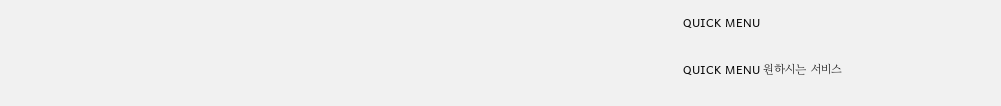QUICK MENU

QUICK MENU 원하시는 서비스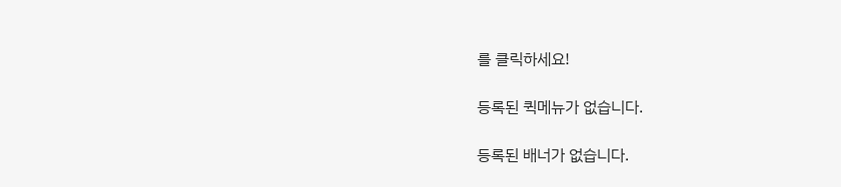를 클릭하세요!

등록된 퀵메뉴가 없습니다.

등록된 배너가 없습니다.